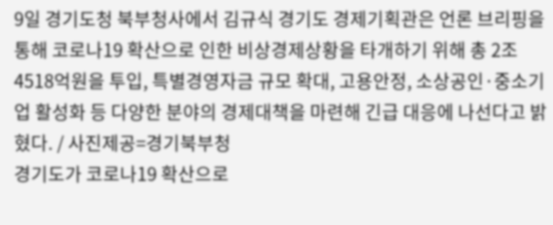9일 경기도청 북부청사에서 김규식 경기도 경제기획관은 언론 브리핑을 통해 코로나19 확산으로 인한 비상경제상황을 타개하기 위해 총 2조4518억원을 투입, 특별경영자금 규모 확대, 고용안정, 소상공인·중소기업 활성화 등 다양한 분야의 경제대책을 마련해 긴급 대응에 나선다고 밝혔다. / 사진제공=경기북부청
경기도가 코로나19 확산으로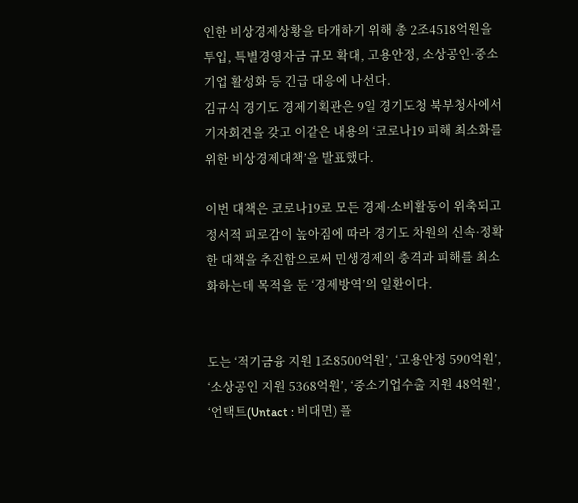인한 비상경제상황을 타개하기 위해 총 2조4518억원을 투입, 특별경영자금 규모 확대, 고용안정, 소상공인·중소기업 활성화 등 긴급 대응에 나선다.
김규식 경기도 경제기획관은 9일 경기도청 북부청사에서 기자회견을 갖고 이같은 내용의 ‘코로나19 피해 최소화를 위한 비상경제대책’을 발표했다.

이번 대책은 코로나19로 모든 경제·소비활동이 위축되고 정서적 피로감이 높아짐에 따라 경기도 차원의 신속·정확한 대책을 추진함으로써 민생경제의 충격과 피해를 최소화하는데 목적을 둔 ‘경제방역’의 일환이다.


도는 ‘적기금융 지원 1조8500억원’, ‘고용안정 590억원’, ‘소상공인 지원 5368억원’, ‘중소기업수출 지원 48억원’, ‘언택트(Untact : 비대면) 플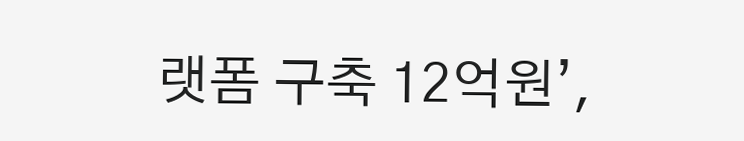랫폼 구축 12억원’,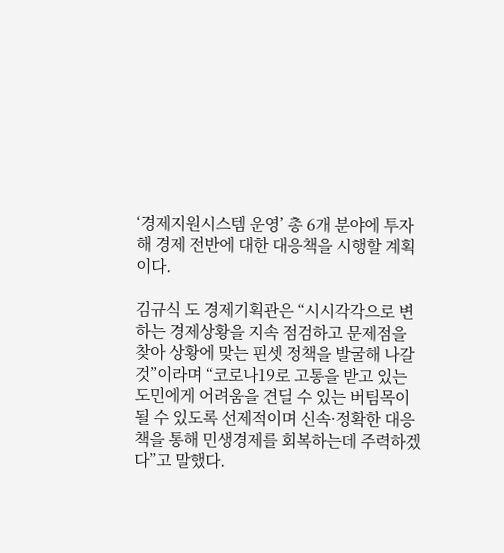‘경제지원시스템 운영’ 총 6개 분야에 투자해 경제 전반에 대한 대응책을 시행할 계획이다.

김규식 도 경제기획관은 “시시각각으로 변하는 경제상황을 지속 점검하고 문제점을 찾아 상황에 맞는 핀셋 정책을 발굴해 나갈 것”이라며 “코로나19로 고통을 받고 있는 도민에게 어려움을 견딜 수 있는 버팀목이 될 수 있도록 선제적이며 신속·정확한 대응책을 통해 민생경제를 회복하는데 주력하겠다”고 말했다.